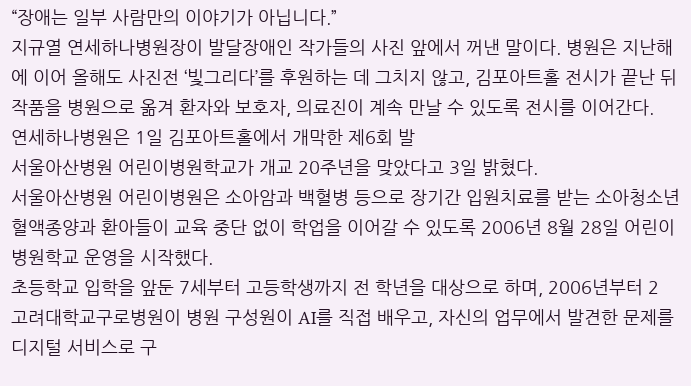“장애는 일부 사람만의 이야기가 아닙니다.”
지규열 연세하나병원장이 발달장애인 작가들의 사진 앞에서 꺼낸 말이다. 병원은 지난해에 이어 올해도 사진전 ‘빛그리다’를 후원하는 데 그치지 않고, 김포아트홀 전시가 끝난 뒤 작품을 병원으로 옮겨 환자와 보호자, 의료진이 계속 만날 수 있도록 전시를 이어간다.
연세하나병원은 1일 김포아트홀에서 개막한 제6회 발
서울아산병원 어린이병원학교가 개교 20주년을 맞았다고 3일 밝혔다.
서울아산병원 어린이병원은 소아암과 백혈병 등으로 장기간 입원치료를 받는 소아청소년혈액종양과 환아들이 교육 중단 없이 학업을 이어갈 수 있도록 2006년 8월 28일 어린이병원학교 운영을 시작했다.
초등학교 입학을 앞둔 7세부터 고등학생까지 전 학년을 대상으로 하며, 2006년부터 2
고려대학교구로병원이 병원 구성원이 AI를 직접 배우고, 자신의 업무에서 발견한 문제를 디지털 서비스로 구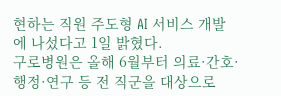현하는 직원 주도형 AI 서비스 개발에 나섰다고 1일 밝혔다.
구로병원은 올해 6월부터 의료·간호·행정·연구 등 전 직군을 대상으로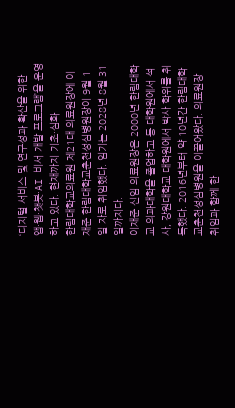‘디지털 서비스 및 연구성과 확산을 위한 앱·웹·챗봇·AI 비서 개발 프로그램’을 운영하고 있다. 현재까지 기초·심화
한림대학교의료원 제21대 의료원장에 이재준 한림대학교춘천성심병원장이 9월 1일 자로 취임했다. 임기는 2028년 8월 31일까지다.
이재준 신임 의료원장은 2000년 한림대학교 의과대학을 졸업하고 동 대학원에서 석사, 강원대학교 대학원에서 박사 학위를 취득했다. 2016년부터 약 10년간 한림대학교춘천성심병원을 이끌어왔다. 의료원장 취임과 함께 한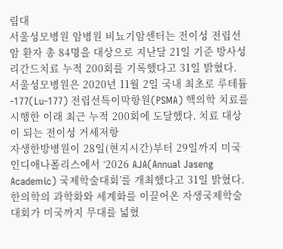림대
서울성모병원 암병원 비뇨기암센터는 전이성 전립선암 환자 총 84명을 대상으로 지난달 21일 기준 방사성리간드치료 누적 200회를 기록했다고 31일 밝혔다.
서울성모병원은 2020년 11월 2일 국내 최초로 루테튬-177(Lu-177) 전립선특이막항원(PSMA) 핵의학 치료를 시행한 이래 최근 누적 200회에 도달했다. 치료 대상이 되는 전이성 거세저항
자생한방병원이 28일(현지시간)부터 29일까지 미국 인디애나폴리스에서 ‘2026 AJA(Annual Jaseng Academic) 국제학술대회’를 개최했다고 31일 밝혔다. 한의학의 과학화와 세계화를 이끌어온 자생국제학술대회가 미국까지 무대를 넓혔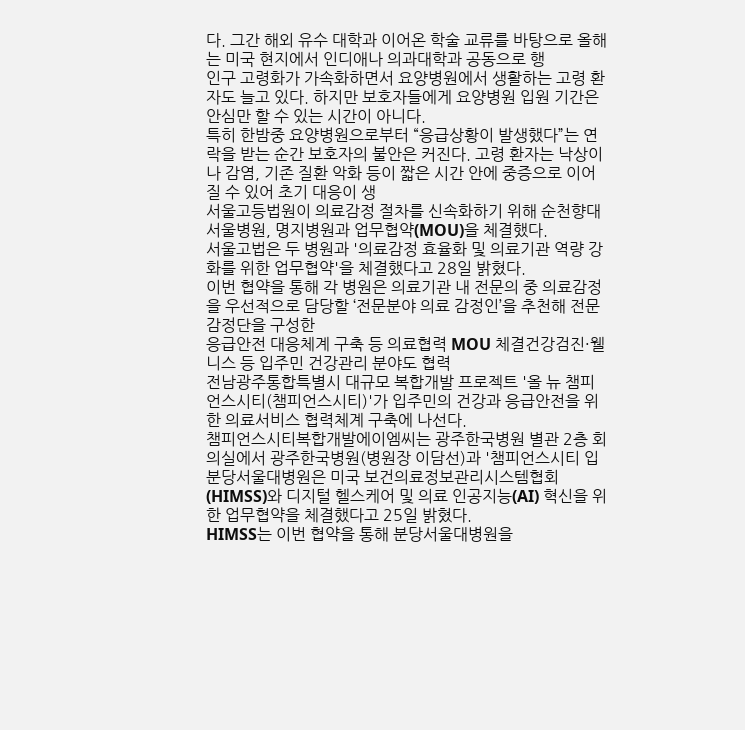다. 그간 해외 유수 대학과 이어온 학술 교류를 바탕으로 올해는 미국 현지에서 인디애나 의과대학과 공동으로 행
인구 고령화가 가속화하면서 요양병원에서 생활하는 고령 환자도 늘고 있다. 하지만 보호자들에게 요양병원 입원 기간은 안심만 할 수 있는 시간이 아니다.
특히 한밤중 요양병원으로부터 “응급상황이 발생했다”는 연락을 받는 순간 보호자의 불안은 커진다. 고령 환자는 낙상이나 감염, 기존 질환 악화 등이 짧은 시간 안에 중증으로 이어질 수 있어 초기 대응이 생
서울고등법원이 의료감정 절차를 신속화하기 위해 순천향대 서울병원, 명지병원과 업무협약(MOU)을 체결했다.
서울고법은 두 병원과 '의료감정 효율화 및 의료기관 역량 강화를 위한 업무협약'을 체결했다고 28일 밝혔다.
이번 협약을 통해 각 병원은 의료기관 내 전문의 중 의료감정을 우선적으로 담당할 ‘전문분야 의료 감정인’을 추천해 전문감정단을 구성한
응급안전 대응체계 구축 등 의료협력 MOU 체결건강검진·웰니스 등 입주민 건강관리 분야도 협력
전남광주통합특별시 대규모 복합개발 프로젝트 '올 뉴 챔피언스시티(챔피언스시티)'가 입주민의 건강과 응급안전을 위한 의료서비스 협력체계 구축에 나선다.
챔피언스시티복합개발에이엠씨는 광주한국병원 별관 2층 회의실에서 광주한국병원(병원장 이담선)과 '챔피언스시티 입
분당서울대병원은 미국 보건의료정보관리시스템협회(HIMSS)와 디지털 헬스케어 및 의료 인공지능(AI) 혁신을 위한 업무협약을 체결했다고 25일 밝혔다.
HIMSS는 이번 협약을 통해 분당서울대병원을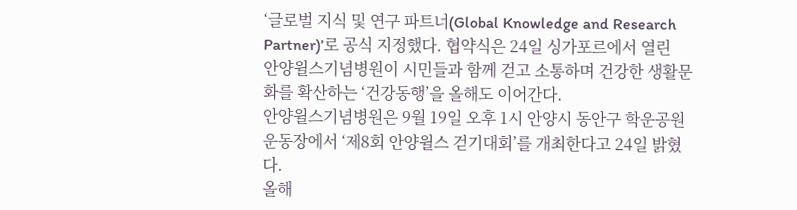‘글로벌 지식 및 연구 파트너(Global Knowledge and Research Partner)’로 공식 지정했다. 협약식은 24일 싱가포르에서 열린
안양윌스기념병원이 시민들과 함께 걷고 소통하며 건강한 생활문화를 확산하는 ‘건강동행’을 올해도 이어간다.
안양윌스기념병원은 9월 19일 오후 1시 안양시 동안구 학운공원 운동장에서 ‘제8회 안양윌스 걷기대회’를 개최한다고 24일 밝혔다.
올해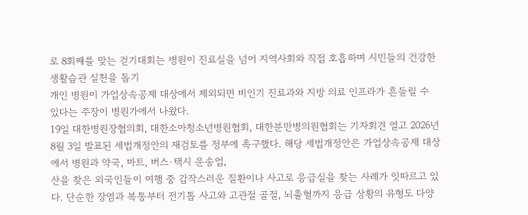로 8회째를 맞는 걷기대회는 병원이 진료실을 넘어 지역사회와 직접 호흡하며 시민들의 건강한 생활습관 실천을 돕기
개인 병원이 가업상속공제 대상에서 제외되면 비인기 진료과와 지방 의료 인프라가 흔들릴 수 있다는 주장이 병원가에서 나왔다.
19일 대한병원장협의회, 대한소아청소년병원협회, 대한분만병의원협회는 기자회견 열고 2026년 8월 3일 발표된 세법개정안의 재검토를 정부에 촉구했다. 해당 세법개정안은 가업상속공제 대상에서 병원과 약국, 마트, 버스·택시 운송업,
산을 찾은 외국인들이 여행 중 갑작스러운 질환이나 사고로 응급실을 찾는 사례가 잇따르고 있다. 단순한 장염과 복통부터 전기톱 사고와 고관절 골절, 뇌출혈까지 응급 상황의 유형도 다양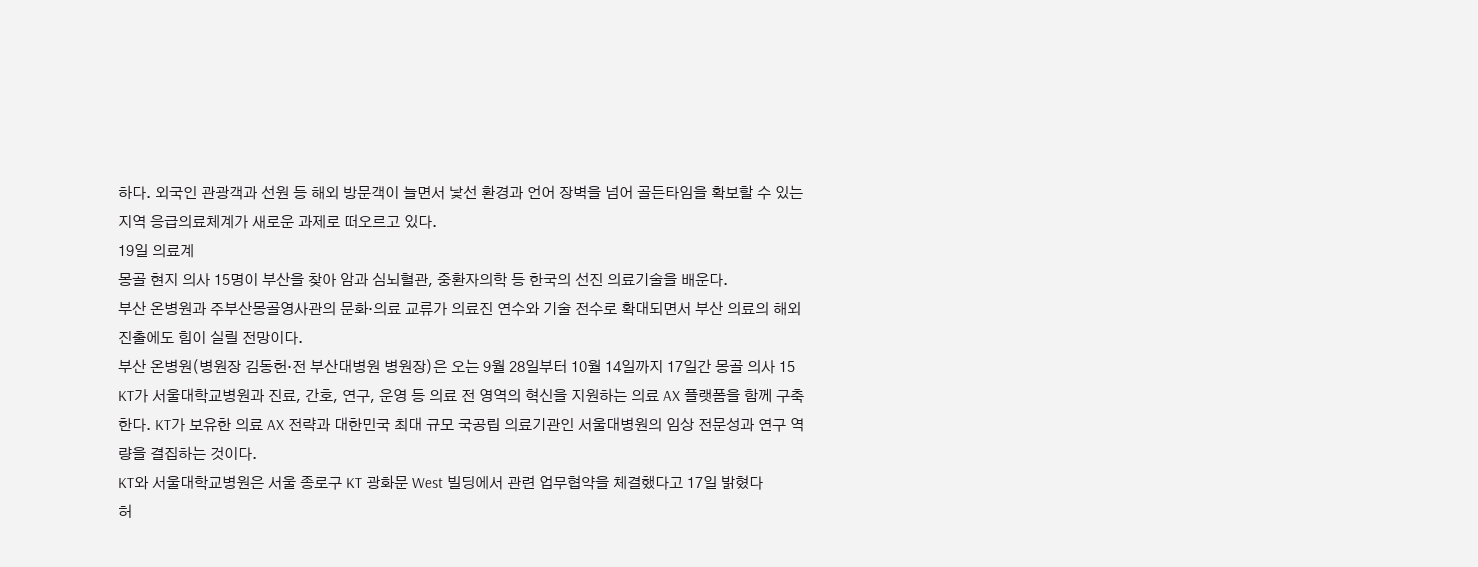하다. 외국인 관광객과 선원 등 해외 방문객이 늘면서 낯선 환경과 언어 장벽을 넘어 골든타임을 확보할 수 있는 지역 응급의료체계가 새로운 과제로 떠오르고 있다.
19일 의료계
몽골 현지 의사 15명이 부산을 찾아 암과 심뇌혈관, 중환자의학 등 한국의 선진 의료기술을 배운다.
부산 온병원과 주부산몽골영사관의 문화·의료 교류가 의료진 연수와 기술 전수로 확대되면서 부산 의료의 해외 진출에도 힘이 실릴 전망이다.
부산 온병원(병원장 김동헌·전 부산대병원 병원장)은 오는 9월 28일부터 10월 14일까지 17일간 몽골 의사 15
KT가 서울대학교병원과 진료, 간호, 연구, 운영 등 의료 전 영역의 혁신을 지원하는 의료 AX 플랫폼을 함께 구축한다. KT가 보유한 의료 AX 전략과 대한민국 최대 규모 국공립 의료기관인 서울대병원의 임상 전문성과 연구 역량을 결집하는 것이다.
KT와 서울대학교병원은 서울 종로구 KT 광화문 West 빌딩에서 관련 업무협약을 체결했다고 17일 밝혔다
허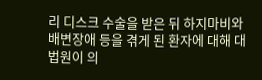리 디스크 수술을 받은 뒤 하지마비와 배변장애 등을 겪게 된 환자에 대해 대법원이 의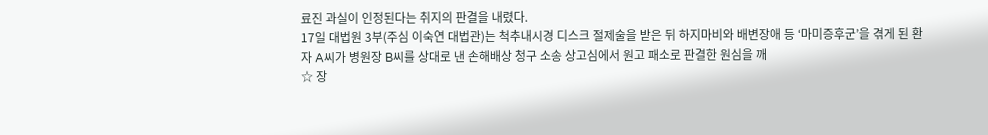료진 과실이 인정된다는 취지의 판결을 내렸다.
17일 대법원 3부(주심 이숙연 대법관)는 척추내시경 디스크 절제술을 받은 뒤 하지마비와 배변장애 등 ‘마미증후군’을 겪게 된 환자 A씨가 병원장 B씨를 상대로 낸 손해배상 청구 소송 상고심에서 원고 패소로 판결한 원심을 깨
☆ 장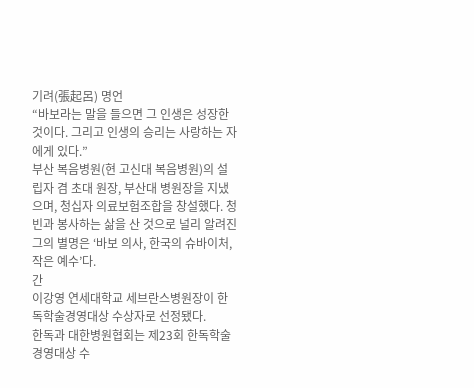기려(張起呂) 명언
“바보라는 말을 들으면 그 인생은 성장한 것이다. 그리고 인생의 승리는 사랑하는 자에게 있다.”
부산 복음병원(현 고신대 복음병원)의 설립자 겸 초대 원장, 부산대 병원장을 지냈으며, 청십자 의료보험조합을 창설했다. 청빈과 봉사하는 삶을 산 것으로 널리 알려진 그의 별명은 ‘바보 의사, 한국의 슈바이처, 작은 예수’다.
간
이강영 연세대학교 세브란스병원장이 한독학술경영대상 수상자로 선정됐다.
한독과 대한병원협회는 제23회 한독학술경영대상 수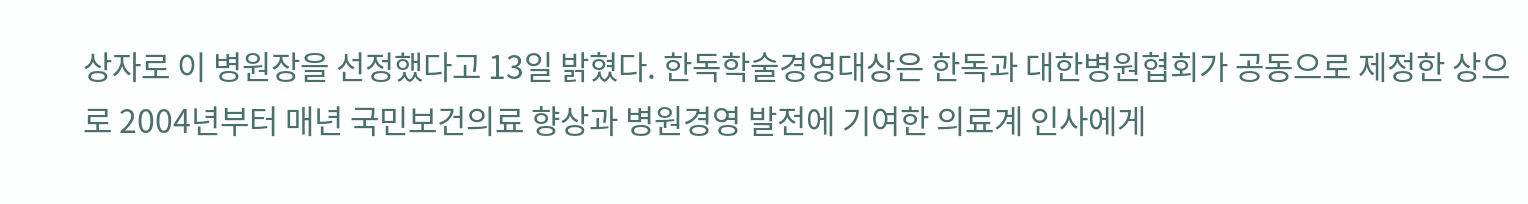상자로 이 병원장을 선정했다고 13일 밝혔다. 한독학술경영대상은 한독과 대한병원협회가 공동으로 제정한 상으로 2004년부터 매년 국민보건의료 향상과 병원경영 발전에 기여한 의료계 인사에게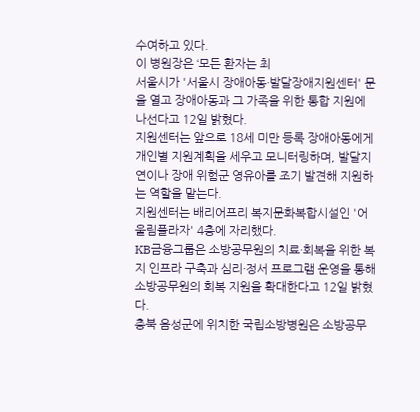수여하고 있다.
이 병원장은 ‘모든 환자는 최
서울시가 '서울시 장애아동·발달장애지원센터' 문을 열고 장애아동과 그 가족을 위한 통합 지원에 나선다고 12일 밝혔다.
지원센터는 앞으로 18세 미만 등록 장애아동에게 개인별 지원계획을 세우고 모니터링하며, 발달지연이나 장애 위험군 영유아를 조기 발견해 지원하는 역할을 맡는다.
지원센터는 배리어프리 복지문화복합시설인 '어울림플라자' 4층에 자리했다.
KB금융그룹은 소방공무원의 치료·회복을 위한 복지 인프라 구축과 심리·정서 프로그램 운영을 통해 소방공무원의 회복 지원을 확대한다고 12일 밝혔다.
충북 음성군에 위치한 국립소방병원은 소방공무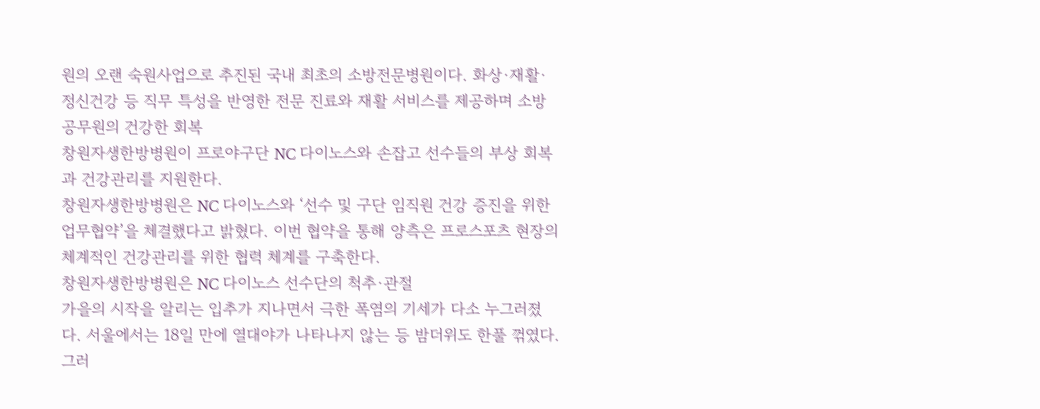원의 오랜 숙원사업으로 추진된 국내 최초의 소방전문병원이다. 화상·재활·정신건강 등 직무 특성을 반영한 전문 진료와 재활 서비스를 제공하며 소방공무원의 건강한 회복
창원자생한방병원이 프로야구단 NC 다이노스와 손잡고 선수들의 부상 회복과 건강관리를 지원한다.
창원자생한방병원은 NC 다이노스와 ‘선수 및 구단 임직원 건강 증진을 위한 업무협약’을 체결했다고 밝혔다. 이번 협약을 통해 양측은 프로스포츠 현장의 체계적인 건강관리를 위한 협력 체계를 구축한다.
창원자생한방병원은 NC 다이노스 선수단의 척추·관절
가을의 시작을 알리는 입추가 지나면서 극한 폭염의 기세가 다소 누그러졌다. 서울에서는 18일 만에 열대야가 나타나지 않는 등 밤더위도 한풀 꺾였다. 그러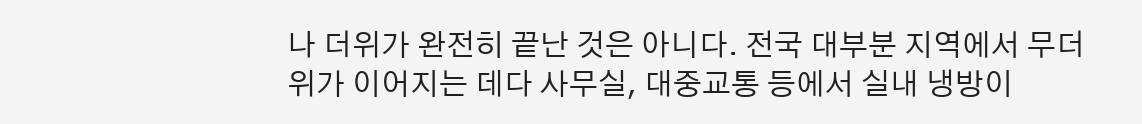나 더위가 완전히 끝난 것은 아니다. 전국 대부분 지역에서 무더위가 이어지는 데다 사무실, 대중교통 등에서 실내 냉방이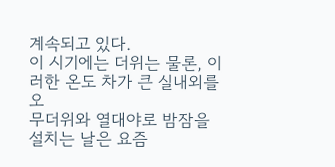계속되고 있다.
이 시기에는 더위는 물론, 이러한 온도 차가 큰 실내외를 오
무더위와 열대야로 밤잠을 설치는 날은 요즘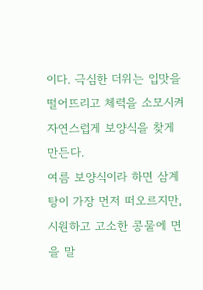이다. 극심한 더위는 입맛을 떨어뜨리고 체력을 소모시켜 자연스럽게 보양식을 찾게 만든다.
여름 보양식이라 하면 삼계탕이 가장 먼저 떠오르지만, 시원하고 고소한 콩물에 면을 말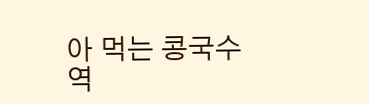아 먹는 콩국수 역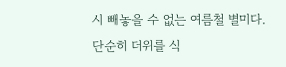시 빼놓을 수 없는 여름철 별미다. 단순히 더위를 식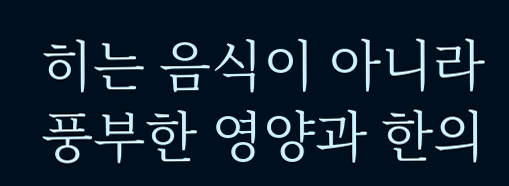히는 음식이 아니라 풍부한 영양과 한의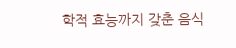학적 효능까지 갖춘 음식